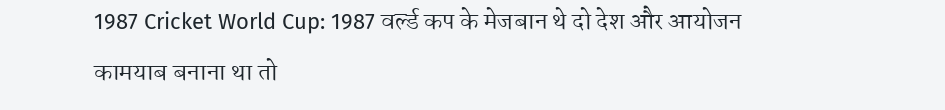1987 Cricket World Cup: 1987 वर्ल्ड कप के मेजबान थे दो देश और आयोजन कामयाब बनाना था तो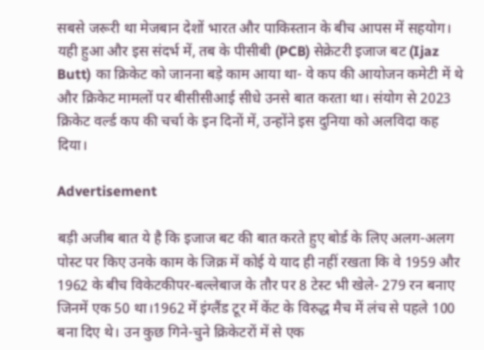सबसे जरूरी था मेजबान देशों भारत और पाकिस्तान के बीच आपस में सहयोग। यही हुआ और इस संदर्भ में, तब के पीसीबी (PCB) सेक्रेटरी इजाज बट (Ijaz Butt) का क्रिकेट को जानना बड़े काम आया था- वे कप की आयोजन कमेटी में थे और क्रिकेट मामलों पर बीसीसीआई सीधे उनसे बात करता था। संयोग से 2023 क्रिकेट वर्ल्ड कप की चर्चा के इन दिनों में, उन्होंने इस दुनिया को अलविदा कह दिया।

Advertisement

बड़ी अजीब बात ये है कि इजाज बट की बात करते हुए बोर्ड के लिए अलग-अलग पोस्ट पर किए उनके काम के जिक्र में कोई ये याद ही नहीं रखता कि वे 1959 और 1962 के बीच विकेटकीपर-बल्लेबाज के तौर पर 8 टेस्ट भी खेले- 279 रन बनाए जिनमें एक 50 था।1962 में इंग्लैंड टूर में केंट के विरुद्ध मैच में लंच से पहले 100 बना दिए थे। उन कुछ गिने-चुने क्रिकेटरों में से एक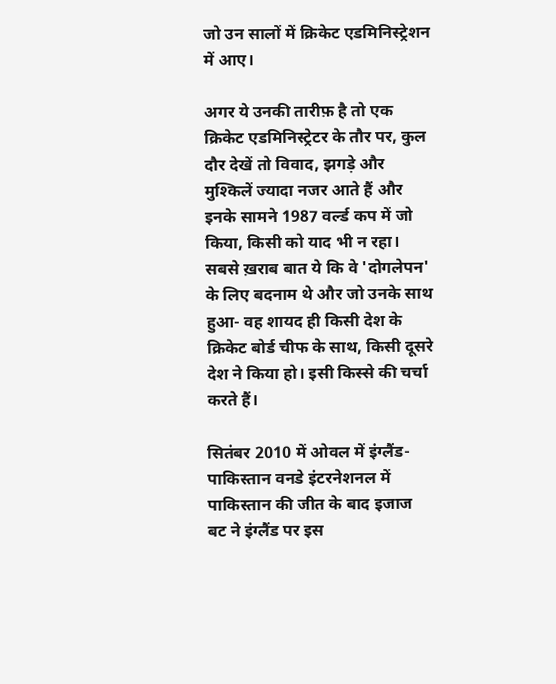जो उन सालों में क्रिकेट एडमिनिस्ट्रेशन में आए।

अगर ये उनकी तारीफ़ है तो एक क्रिकेट एडमिनिस्ट्रेटर के तौर पर, कुल दौर देखें तो विवाद, झगड़े और मुश्किलें ज्यादा नजर आते हैं और इनके सामने 1987 वर्ल्ड कप में जो किया, किसी को याद भी न रहा। सबसे ख़राब बात ये कि वे 'दोगलेपन' के लिए बदनाम थे और जो उनके साथ हुआ- वह शायद ही किसी देश के क्रिकेट बोर्ड चीफ के साथ, किसी दूसरे देश ने किया हो। इसी किस्से की चर्चा करते हैं।

सितंबर 2010 में ओवल में इंग्लैंड-पाकिस्तान वनडे इंटरनेशनल में पाकिस्तान की जीत के बाद इजाज बट ने इंग्लैंड पर इस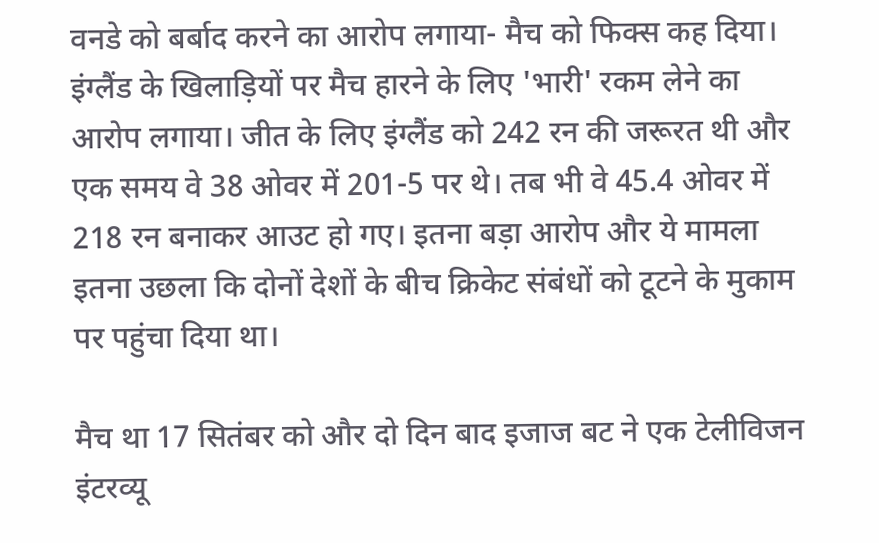वनडे को बर्बाद करने का आरोप लगाया- मैच को फिक्स कह दिया। इंग्लैंड के खिलाड़ियों पर मैच हारने के लिए 'भारी' रकम लेने का आरोप लगाया। जीत के लिए इंग्लैंड को 242 रन की जरूरत थी और एक समय वे 38 ओवर में 201-5 पर थे। तब भी वे 45.4 ओवर में 218 रन बनाकर आउट हो गए। इतना बड़ा आरोप और ये मामला इतना उछला कि दोनों देशों के बीच क्रिकेट संबंधों को टूटने के मुकाम पर पहुंचा दिया था।

मैच था 17 सितंबर को और दो दिन बाद इजाज बट ने एक टेलीविजन इंटरव्यू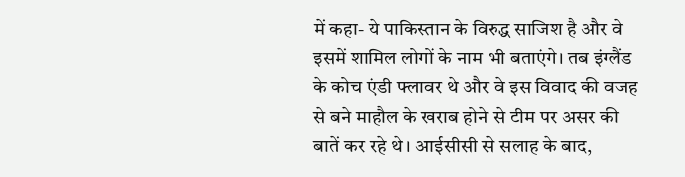में कहा- ये पाकिस्तान के विरुद्ध साजिश है और वे इसमें शामिल लोगों के नाम भी बताएंगे। तब इंग्लैंड के कोच एंडी फ्लावर थे और वे इस विवाद की वजह से बने माहौल के खराब होने से टीम पर असर की बातें कर रहे थे। आईसीसी से सलाह के बाद,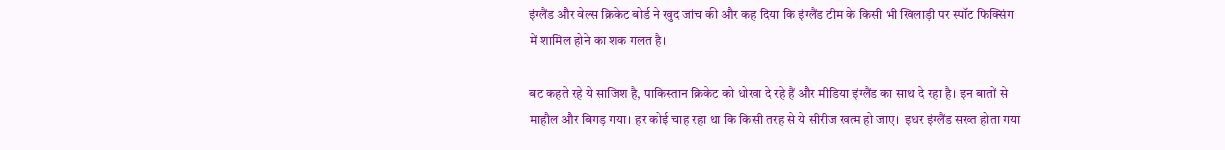इंग्लैंड और वेल्स क्रिकेट बोर्ड ने खुद जांच की और कह दिया कि इंग्लैंड टीम के किसी भी खिलाड़ी पर स्पॉट फिक्सिंग में शामिल होने का शक गलत है।

बट कहते रहे ये साजिश है, पाकिस्तान क्रिकेट को धोखा दे रहे हैं और मीडिया इंग्लैंड का साथ दे रहा है। इन बातों से माहौल और बिगड़ गया। हर कोई चाह रहा था कि किसी तरह से ये सीरीज खत्म हो जाए।  इधर इंग्लैंड सख्त होता गया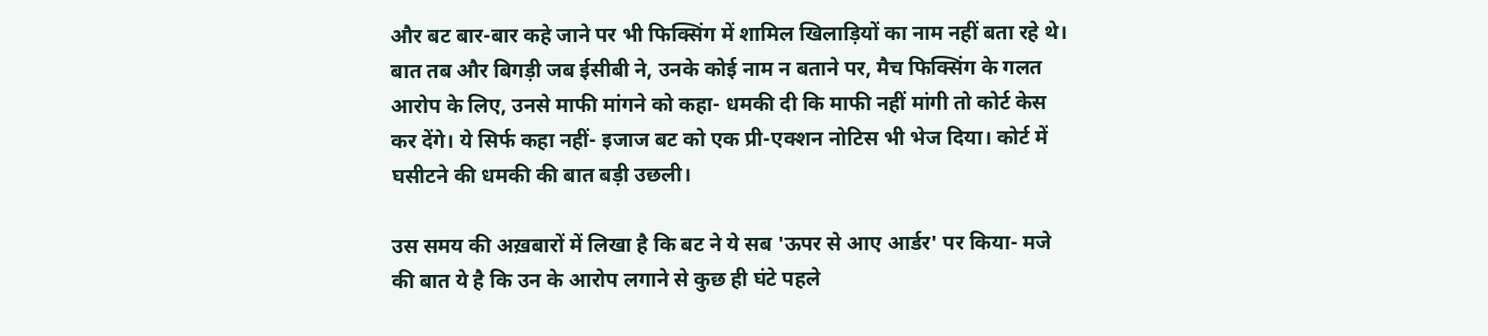और बट बार-बार कहे जाने पर भी फिक्सिंग में शामिल खिलाड़ियों का नाम नहीं बता रहे थे। बात तब और बिगड़ी जब ईसीबी ने, उनके कोई नाम न बताने पर, मैच फिक्सिंग के गलत आरोप के लिए, उनसे माफी मांगने को कहा- धमकी दी कि माफी नहीं मांगी तो कोर्ट केस कर देंगे। ये सिर्फ कहा नहीं- इजाज बट को एक प्री-एक्शन नोटिस भी भेज दिया। कोर्ट में घसीटने की धमकी की बात बड़ी उछली।

उस समय की अख़बारों में लिखा है कि बट ने ये सब 'ऊपर से आए आर्डर' पर किया- मजे की बात ये है कि उन के आरोप लगाने से कुछ ही घंटे पहले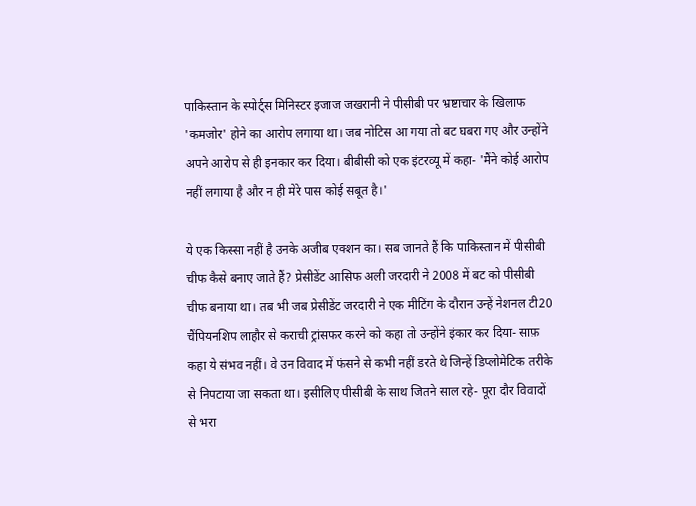पाकिस्तान के स्पोर्ट्स मिनिस्टर इजाज जखरानी ने पीसीबी पर भ्रष्टाचार के खिलाफ 'कमजोर' होने का आरोप लगाया था। जब नोटिस आ गया तो बट घबरा गए और उन्होंने अपने आरोप से ही इनकार कर दिया। बीबीसी को एक इंटरव्यू में कहा- 'मैंने कोई आरोप नहीं लगाया है और न ही मेरे पास कोई सबूत है।'

ये एक किस्सा नहीं है उनके अजीब एक्शन का। सब जानते हैं कि पाकिस्तान में पीसीबी चीफ कैसे बनाए जाते हैं? प्रेसीडेंट आसिफ अली जरदारी ने 2008 में बट को पीसीबी चीफ बनाया था। तब भी जब प्रेसीडेंट जरदारी ने एक मीटिंग के दौरान उन्हें नेशनल टी20 चैंपियनशिप लाहौर से कराची ट्रांसफर करने को कहा तो उन्होंने इंकार कर दिया- साफ़ कहा ये संभव नहीं। वे उन विवाद में फंसने से कभी नहीं डरते थे जिन्हें डिप्लोमेटिक तरीके से निपटाया जा सकता था। इसीलिए पीसीबी के साथ जितने साल रहे- पूरा दौर विवादों से भरा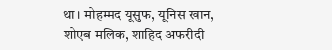था। मोहम्मद यूसुफ, यूनिस खान, शोएब मलिक, शाहिद अफरीदी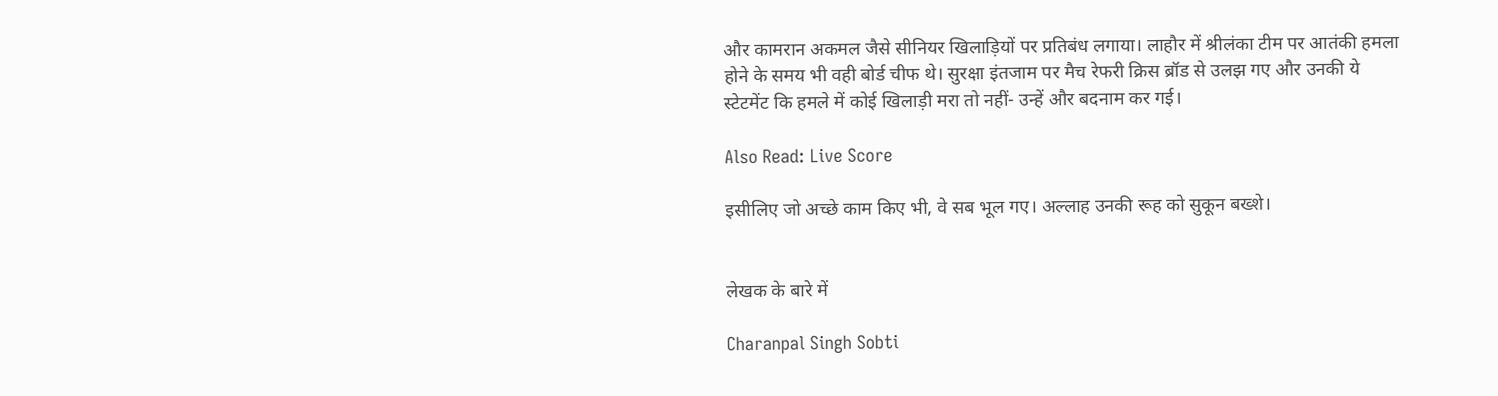और कामरान अकमल जैसे सीनियर खिलाड़ियों पर प्रतिबंध लगाया। लाहौर में श्रीलंका टीम पर आतंकी हमला होने के समय भी वही बोर्ड चीफ थे। सुरक्षा इंतजाम पर मैच रेफरी क्रिस ब्रॉड से उलझ गए और उनकी ये स्टेटमेंट कि हमले में कोई खिलाड़ी मरा तो नहीं- उन्हें और बदनाम कर गई।

Also Read: Live Score

इसीलिए जो अच्छे काम किए भी, वे सब भूल गए। अल्लाह उनकी रूह को सुकून बख्शे।


लेखक के बारे में

Charanpal Singh Sobti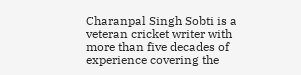Charanpal Singh Sobti is a veteran cricket writer with more than five decades of experience covering the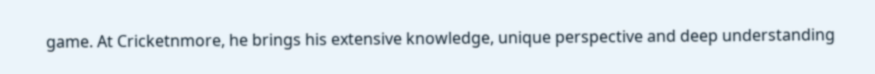game. At Cricketnmore, he brings his extensive knowledge, unique perspective and deep understanding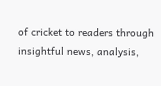of cricket to readers through insightful news, analysis,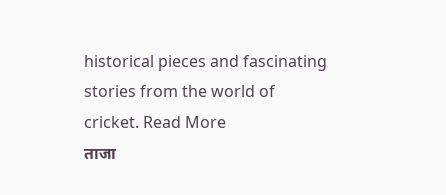historical pieces and fascinating stories from the world of cricket. Read More
ताजा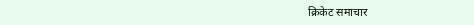क्रिकेट समाचार